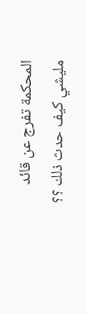المحكمة تفرج عن قائد مليشي كيف حدث ذلك ؟؟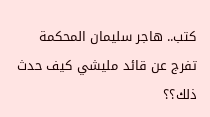كتب.. هاجر سليمان المحكمة تفرج عن قائد مليشي كيف حدث ذلك؟؟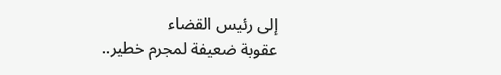إلى رئيس القضاء
عقوبة ضعيفة لمجرم خطير..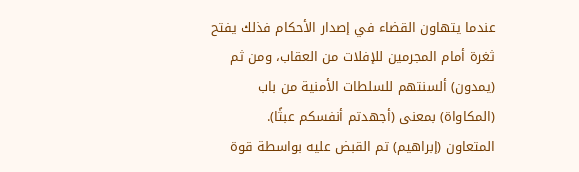عندما يتهاون القضاء في إصدار الأحكام فذلك يفتح ثغرة أمام المجرمين للإفلات من العقاب، ومن ثم (يمدون) ألسنتهم للسلطات الأمنية من باب (المكاواة) بمعنى (أجهدتم أنفسكم عبثًا).
المتعاون (إبراهيم) تم القبض عليه بواسطة قوة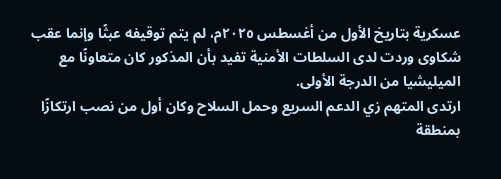عسكرية بتاريخ الأول من أغسطس ٢٠٢٥م، لم يتم توقيفه عبثًا وإنما عقب شكاوى وردت لدى السلطات الأمنية تفيد بأن المذكور كان متعاونًا مع الميليشيا من الدرجة الأولى.
ارتدى المتهم زي الدعم السريع وحمل السلاح وكان أول من نصب ارتكازًا بمنطقة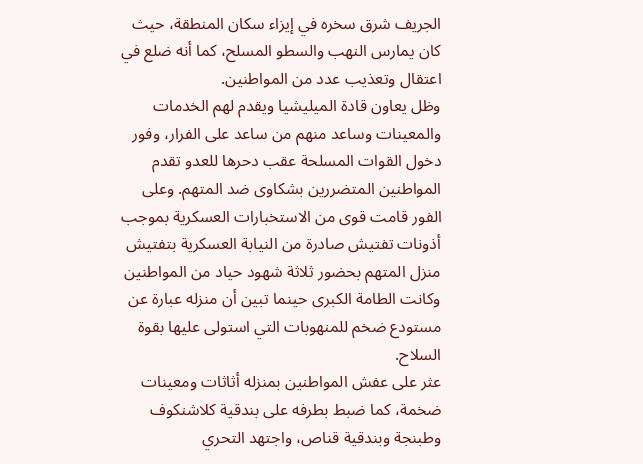الجريف شرق سخره في إيزاء سكان المنطقة، حيث كان يمارس النهب والسطو المسلح، كما أنه ضلع في اعتقال وتعذيب عدد من المواطنين.
وظل يعاون قادة الميليشيا ويقدم لهم الخدمات والمعينات وساعد منهم من ساعد على الفرار، وفور دخول القوات المسلحة عقب دحرها للعدو تقدم المواطنين المتضررين بشكاوى ضد المتهم. وعلى الفور قامت قوى من الاستخبارات العسكرية بموجب أذونات تفتيش صادرة من النيابة العسكرية بتفتيش منزل المتهم بحضور ثلاثة شهود حياد من المواطنين وكانت الطامة الكبرى حينما تبين أن منزله عبارة عن مستودع ضخم للمنهوبات التي استولى عليها بقوة السلاح.
عثر على عفش المواطنين بمنزله أثاثات ومعينات ضخمة، كما ضبط بطرفه على بندقية كلاشنكوف وطبنجة وبندقية قناص، واجتهد التحري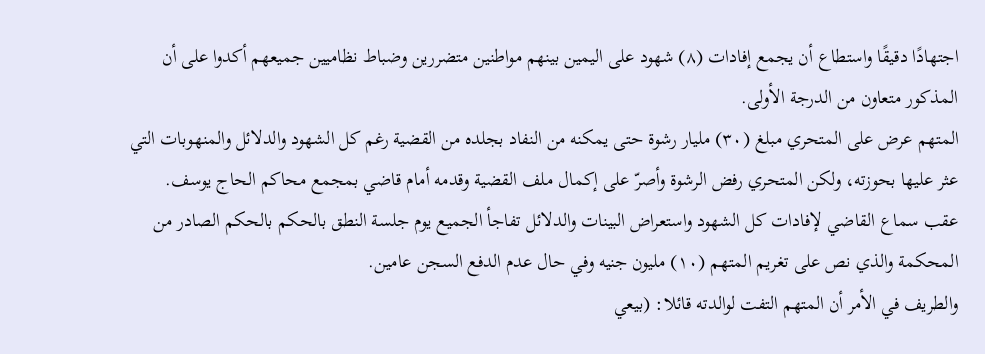اجتهادًا دقيقًا واستطاع أن يجمع إفادات (٨) شهود على اليمين بينهم مواطنين متضررين وضباط نظاميين جميعهم أكدوا على أن المذكور متعاون من الدرجة الأولى.
المتهم عرض على المتحري مبلغ (٣٠) مليار رشوة حتى يمكنه من النفاد بجلده من القضية رغم كل الشهود والدلائل والمنهوبات التي عثر عليها بحوزته، ولكن المتحري رفض الرشوة وأصرّ على إكمال ملف القضية وقدمه أمام قاضي بمجمع محاكم الحاج يوسف.
عقب سماع القاضي لإفادات كل الشهود واستعراض البينات والدلائل تفاجأ الجميع يوم جلسة النطق بالحكم بالحكم الصادر من المحكمة والذي نص على تغريم المتهم (١٠) مليون جنيه وفي حال عدم الدفع السجن عامين.
والطريف في الأمر أن المتهم التفت لوالدته قائلا: (بيعي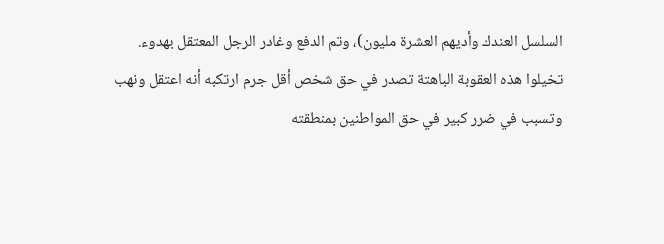السلسل العندك وأديهم العشرة مليون)، وتم الدفع وغادر الرجل المعتقل بهدوء.
تخيلوا هذه العقوبة الباهتة تصدر في حق شخص أقل جرم ارتكبه أنه اعتقل ونهب وتسبب في ضرر كبير في حق المواطنين بمنطقته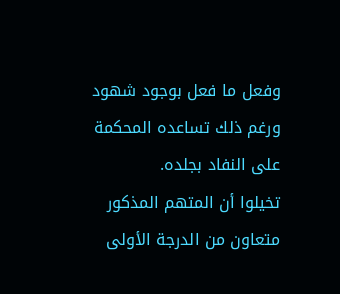وفعل ما فعل بوجود شهود ورغم ذلك تساعده المحكمة على النفاد بجلده.
تخيلوا أن المتهم المذكور متعاون من الدرجة الأولى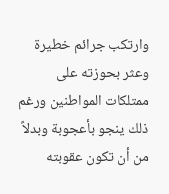وارتكب جرائم خطيرة وعثر بحوزته على ممتلكات المواطنين ورغم ذلك ينجو بأعجوبة وبدلاً من أن تكون عقوبته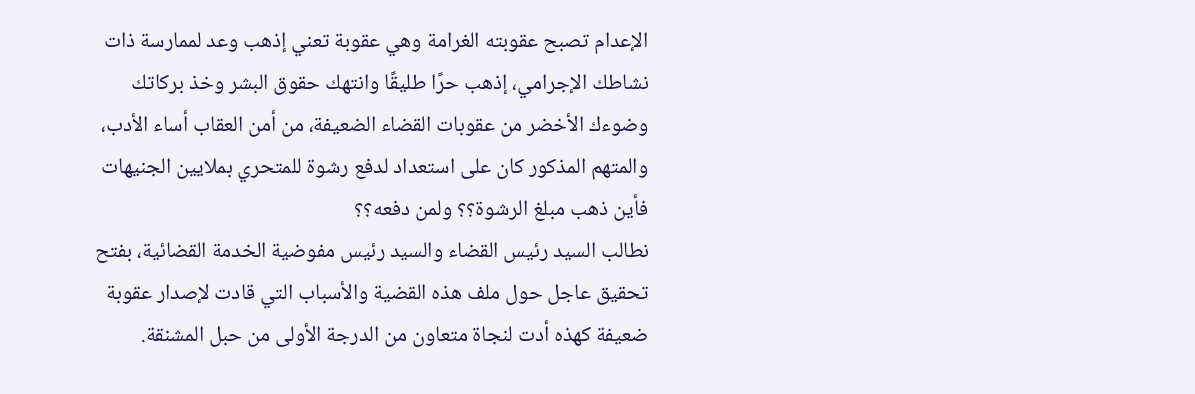الإعدام تصبح عقوبته الغرامة وهي عقوبة تعني إذهب وعد لممارسة ذات نشاطك الإجرامي، إذهب حرًا طليقًا وانتهك حقوق البشر وخذ بركاتك وضوءك الأخضر من عقوبات القضاء الضعيفة، من أمن العقاب أساء الأدب، والمتهم المذكور كان على استعداد لدفع رشوة للمتحري بملايين الجنيهات فأين ذهب مبلغ الرشوة؟؟ ولمن دفعه؟؟
نطالب السيد رئيس القضاء والسيد رئيس مفوضية الخدمة القضائية، بفتح تحقيق عاجل حول ملف هذه القضية والأسباب التي قادت لإصدار عقوبة ضعيفة كهذه أدت لنجاة متعاون من الدرجة الأولى من حبل المشنقة.